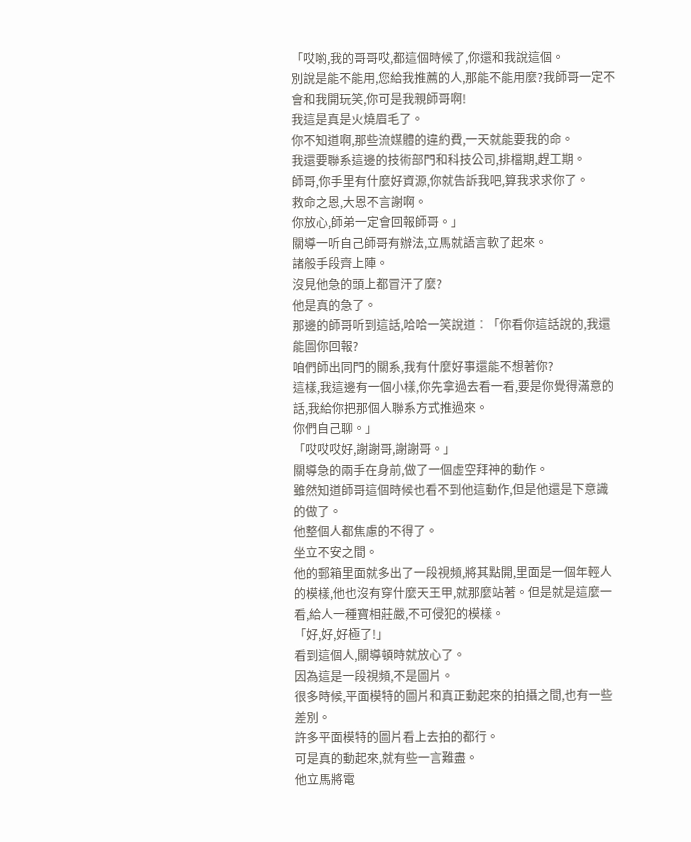「哎喲,我的哥哥哎,都這個時候了,你還和我說這個。
別說是能不能用,您給我推薦的人,那能不能用麼?我師哥一定不會和我開玩笑,你可是我親師哥啊!
我這是真是火燒眉毛了。
你不知道啊,那些流媒體的違約費,一天就能要我的命。
我還要聯系這邊的技術部門和科技公司,排檔期,趕工期。
師哥,你手里有什麼好資源,你就告訴我吧,算我求求你了。
救命之恩,大恩不言謝啊。
你放心,師弟一定會回報師哥。」
關導一听自己師哥有辦法,立馬就語言軟了起來。
諸般手段齊上陣。
沒見他急的頭上都冒汗了麼?
他是真的急了。
那邊的師哥听到這話,哈哈一笑說道︰「你看你這話說的,我還能圖你回報?
咱們師出同門的關系,我有什麼好事還能不想著你?
這樣,我這邊有一個小樣,你先拿過去看一看,要是你覺得滿意的話,我給你把那個人聯系方式推過來。
你們自己聊。」
「哎哎哎好,謝謝哥,謝謝哥。」
關導急的兩手在身前,做了一個虛空拜神的動作。
雖然知道師哥這個時候也看不到他這動作,但是他還是下意識的做了。
他整個人都焦慮的不得了。
坐立不安之間。
他的郵箱里面就多出了一段視頻,將其點開,里面是一個年輕人的模樣,他也沒有穿什麼天王甲,就那麼站著。但是就是這麼一看,給人一種寶相莊嚴,不可侵犯的模樣。
「好,好,好極了!」
看到這個人,關導頓時就放心了。
因為這是一段視頻,不是圖片。
很多時候,平面模特的圖片和真正動起來的拍攝之間,也有一些差別。
許多平面模特的圖片看上去拍的都行。
可是真的動起來,就有些一言難盡。
他立馬將電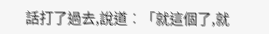話打了過去,說道︰「就這個了,就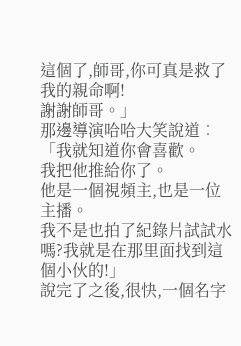這個了,師哥,你可真是救了我的親命啊!
謝謝師哥。」
那邊導演哈哈大笑說道︰「我就知道你會喜歡。
我把他推給你了。
他是一個視頻主,也是一位主播。
我不是也拍了紀錄片試試水嗎?我就是在那里面找到這個小伙的!」
說完了之後,很快,一個名字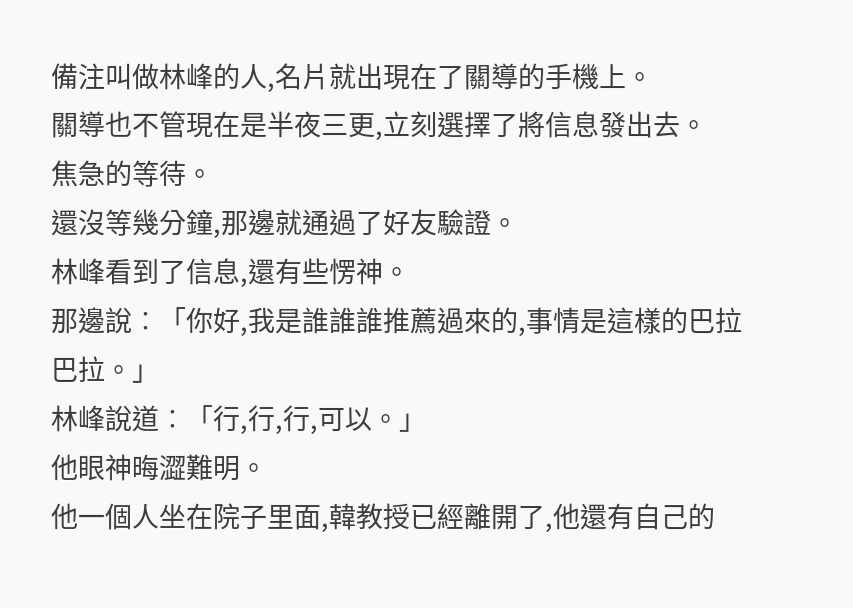備注叫做林峰的人,名片就出現在了關導的手機上。
關導也不管現在是半夜三更,立刻選擇了將信息發出去。
焦急的等待。
還沒等幾分鐘,那邊就通過了好友驗證。
林峰看到了信息,還有些愣神。
那邊說︰「你好,我是誰誰誰推薦過來的,事情是這樣的巴拉巴拉。」
林峰說道︰「行,行,行,可以。」
他眼神晦澀難明。
他一個人坐在院子里面,韓教授已經離開了,他還有自己的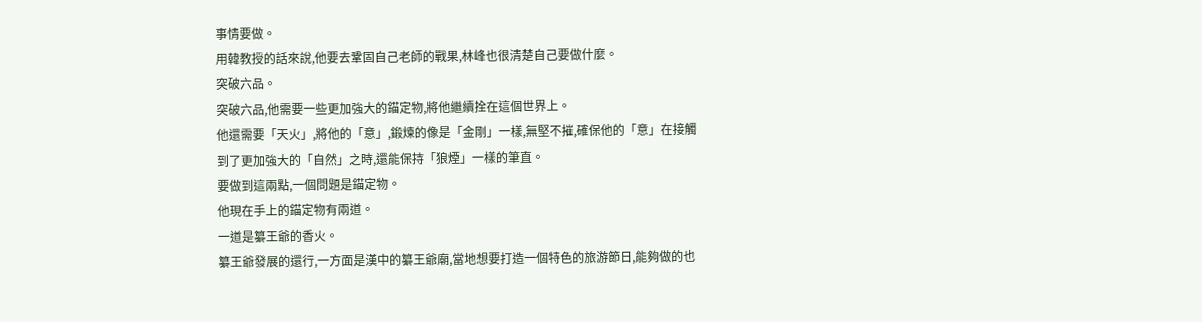事情要做。
用韓教授的話來說,他要去鞏固自己老師的戰果,林峰也很清楚自己要做什麼。
突破六品。
突破六品,他需要一些更加強大的錨定物,將他繼續拴在這個世界上。
他還需要「天火」,將他的「意」,鍛煉的像是「金剛」一樣,無堅不摧,確保他的「意」在接觸到了更加強大的「自然」之時,還能保持「狼煙」一樣的筆直。
要做到這兩點,一個問題是錨定物。
他現在手上的錨定物有兩道。
一道是纂王爺的香火。
纂王爺發展的還行,一方面是漢中的纂王爺廟,當地想要打造一個特色的旅游節日,能夠做的也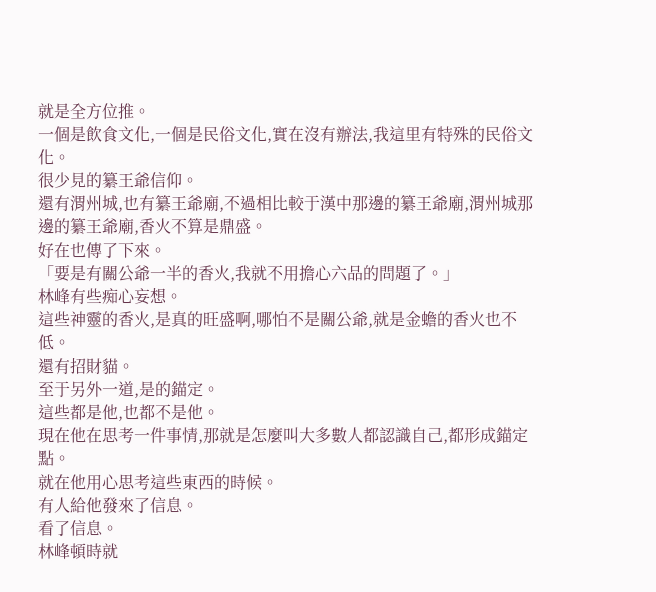就是全方位推。
一個是飲食文化,一個是民俗文化,實在沒有辦法,我這里有特殊的民俗文化。
很少見的纂王爺信仰。
還有渭州城,也有纂王爺廟,不過相比較于漢中那邊的纂王爺廟,渭州城那邊的纂王爺廟,香火不算是鼎盛。
好在也傳了下來。
「要是有關公爺一半的香火,我就不用擔心六品的問題了。」
林峰有些痴心妄想。
這些神靈的香火,是真的旺盛啊,哪怕不是關公爺,就是金蟾的香火也不低。
還有招財貓。
至于另外一道,是的錨定。
這些都是他,也都不是他。
現在他在思考一件事情,那就是怎麼叫大多數人都認識自己,都形成錨定點。
就在他用心思考這些東西的時候。
有人給他發來了信息。
看了信息。
林峰頓時就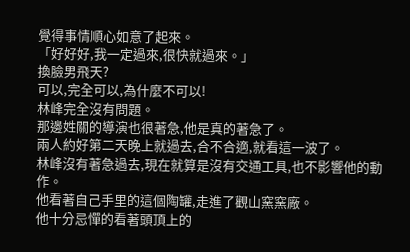覺得事情順心如意了起來。
「好好好,我一定過來,很快就過來。」
換臉男飛天?
可以,完全可以,為什麼不可以!
林峰完全沒有問題。
那邊姓關的導演也很著急,他是真的著急了。
兩人約好第二天晚上就過去,合不合適,就看這一波了。
林峰沒有著急過去,現在就算是沒有交通工具,也不影響他的動作。
他看著自己手里的這個陶罐,走進了觀山窯窯廠。
他十分忌憚的看著頭頂上的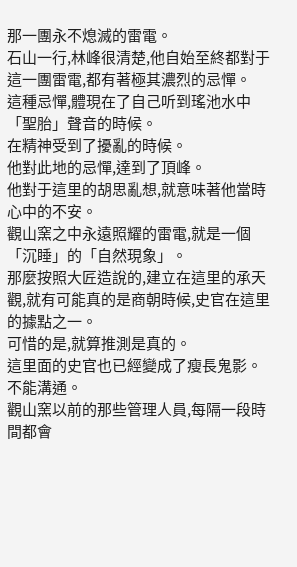那一團永不熄滅的雷電。
石山一行,林峰很清楚,他自始至終都對于這一團雷電,都有著極其濃烈的忌憚。
這種忌憚,體現在了自己听到瑤池水中「聖胎」聲音的時候。
在精神受到了擾亂的時候。
他對此地的忌憚,達到了頂峰。
他對于這里的胡思亂想,就意味著他當時心中的不安。
觀山窯之中永遠照耀的雷電,就是一個「沉睡」的「自然現象」。
那麼按照大匠造說的,建立在這里的承天觀,就有可能真的是商朝時候,史官在這里的據點之一。
可惜的是,就算推測是真的。
這里面的史官也已經變成了瘦長鬼影。
不能溝通。
觀山窯以前的那些管理人員,每隔一段時間都會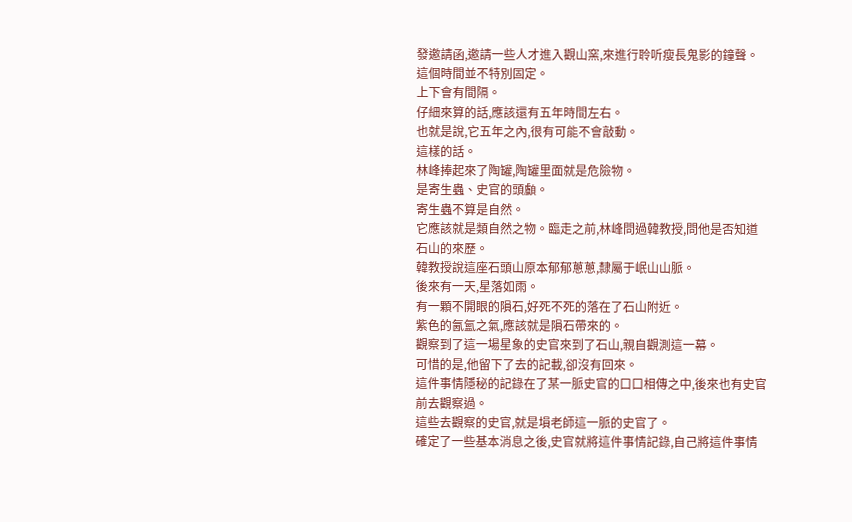發邀請函,邀請一些人才進入觀山窯,來進行聆听瘦長鬼影的鐘聲。
這個時間並不特別固定。
上下會有間隔。
仔細來算的話,應該還有五年時間左右。
也就是說,它五年之內,很有可能不會敲動。
這樣的話。
林峰捧起來了陶罐,陶罐里面就是危險物。
是寄生蟲、史官的頭顱。
寄生蟲不算是自然。
它應該就是類自然之物。臨走之前,林峰問過韓教授,問他是否知道石山的來歷。
韓教授說這座石頭山原本郁郁蔥蔥,隸屬于岷山山脈。
後來有一天,星落如雨。
有一顆不開眼的隕石,好死不死的落在了石山附近。
紫色的氤氳之氣,應該就是隕石帶來的。
觀察到了這一場星象的史官來到了石山,親自觀測這一幕。
可惜的是,他留下了去的記載,卻沒有回來。
這件事情隱秘的記錄在了某一脈史官的口口相傳之中,後來也有史官前去觀察過。
這些去觀察的史官,就是塤老師這一脈的史官了。
確定了一些基本消息之後,史官就將這件事情記錄,自己將這件事情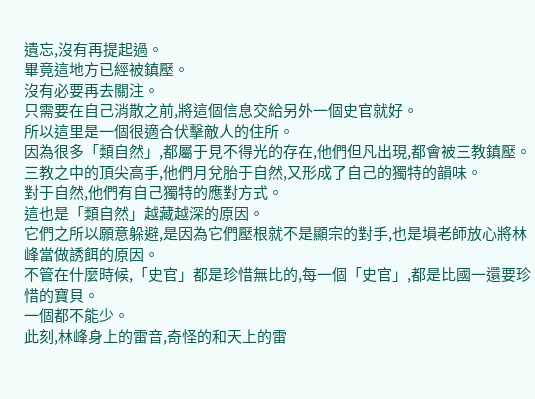遺忘,沒有再提起過。
畢竟這地方已經被鎮壓。
沒有必要再去關注。
只需要在自己消散之前,將這個信息交給另外一個史官就好。
所以這里是一個很適合伏擊敵人的住所。
因為很多「類自然」,都屬于見不得光的存在,他們但凡出現,都會被三教鎮壓。
三教之中的頂尖高手,他們月兌胎于自然,又形成了自己的獨特的韻味。
對于自然,他們有自己獨特的應對方式。
這也是「類自然」越藏越深的原因。
它們之所以願意躲避,是因為它們壓根就不是顯宗的對手,也是塤老師放心將林峰當做誘餌的原因。
不管在什麼時候,「史官」都是珍惜無比的,每一個「史官」,都是比國一還要珍惜的寶貝。
一個都不能少。
此刻,林峰身上的雷音,奇怪的和天上的雷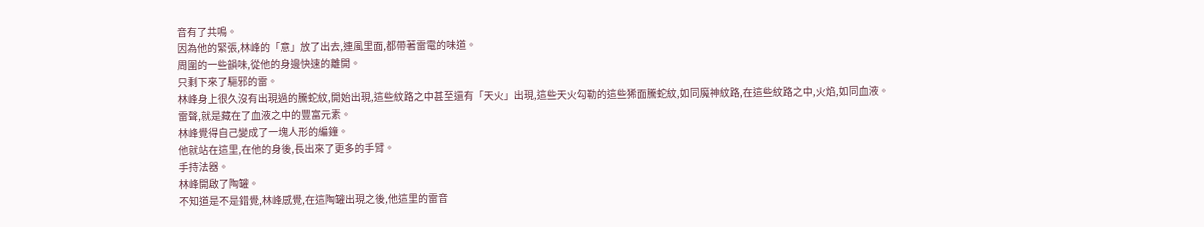音有了共鳴。
因為他的緊張,林峰的「意」放了出去,連風里面,都帶著雷電的味道。
周圍的一些韻味,從他的身邊快速的離開。
只剩下來了驅邪的雷。
林峰身上很久沒有出現過的騰蛇紋,開始出現,這些紋路之中甚至還有「天火」出現,這些天火勾勒的這些狶面騰蛇紋,如同魔神紋路,在這些紋路之中,火焰,如同血液。
雷聲,就是藏在了血液之中的豐富元素。
林峰覺得自己變成了一塊人形的編鐘。
他就站在這里,在他的身後,長出來了更多的手臂。
手持法器。
林峰開啟了陶罐。
不知道是不是錯覺,林峰感覺,在這陶罐出現之後,他這里的雷音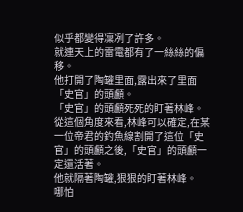似乎都變得凜冽了許多。
就連天上的雷電都有了一絲絲的偏移。
他打開了陶罐里面,露出來了里面「史官」的頭顱。
「史官」的頭顱死死的盯著林峰。
從這個角度來看,林峰可以確定,在某一位帝君的釣魚線割開了這位「史官」的頭顱之後,「史官」的頭顱一定還活著。
他就隔著陶罐,狠狠的盯著林峰。
哪怕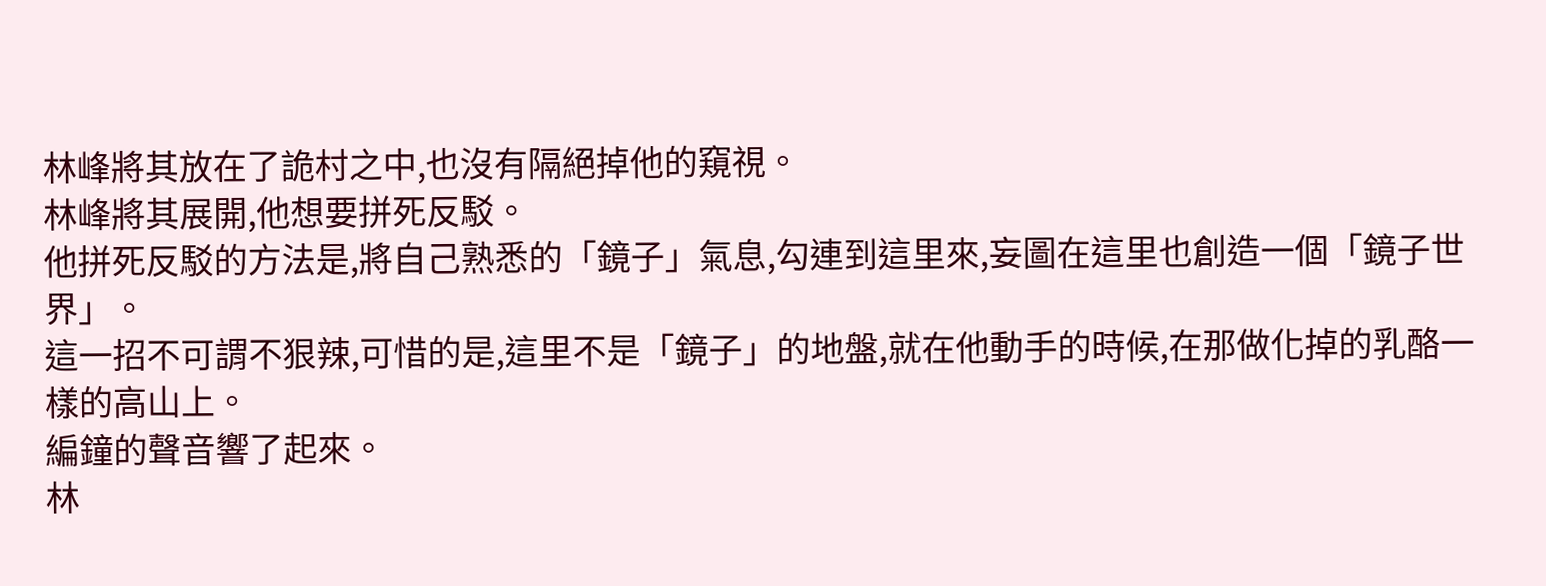林峰將其放在了詭村之中,也沒有隔絕掉他的窺視。
林峰將其展開,他想要拼死反駁。
他拼死反駁的方法是,將自己熟悉的「鏡子」氣息,勾連到這里來,妄圖在這里也創造一個「鏡子世界」。
這一招不可謂不狠辣,可惜的是,這里不是「鏡子」的地盤,就在他動手的時候,在那做化掉的乳酪一樣的高山上。
編鐘的聲音響了起來。
林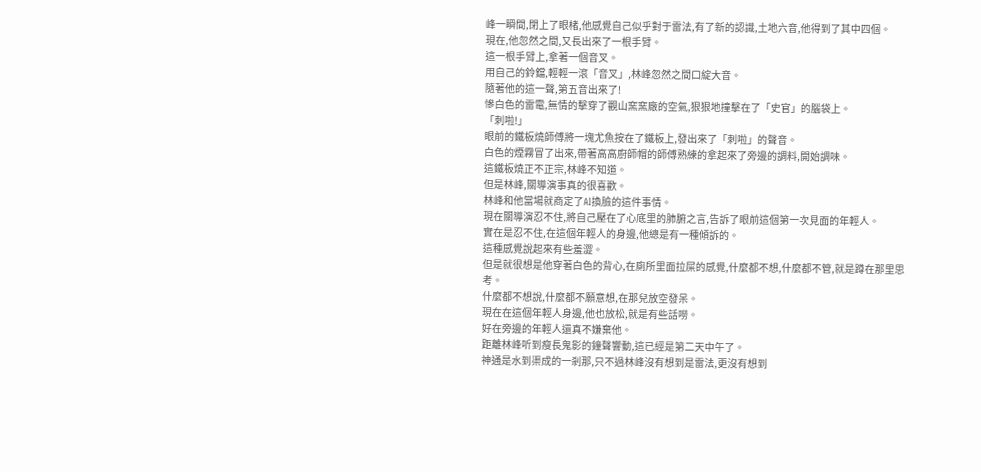峰一瞬間,閉上了眼楮,他感覺自己似乎對于雷法,有了新的認識,土地六音,他得到了其中四個。
現在,他忽然之間,又長出來了一根手臂。
這一根手臂上,拿著一個音叉。
用自己的鈴鐺,輕輕一滾「音叉」,林峰忽然之間口綻大音。
隨著他的這一聲,第五音出來了!
慘白色的雷電,無情的擊穿了觀山窯窯廠的空氣,狠狠地撞擊在了「史官」的腦袋上。
「刺啦!」
眼前的鐵板燒師傅將一塊尤魚按在了鐵板上,發出來了「刺啦」的聲音。
白色的煙霧冒了出來,帶著高高廚師帽的師傅熟練的拿起來了旁邊的調料,開始調味。
這鐵板燒正不正宗,林峰不知道。
但是林峰,關導演事真的很喜歡。
林峰和他當場就商定了AI換臉的這件事情。
現在關導演忍不住,將自己壓在了心底里的肺腑之言,告訴了眼前這個第一次見面的年輕人。
實在是忍不住,在這個年輕人的身邊,他總是有一種傾訴的。
這種感覺說起來有些羞澀。
但是就很想是他穿著白色的背心,在廁所里面拉屎的感覺,什麼都不想,什麼都不管,就是蹲在那里思考。
什麼都不想說,什麼都不願意想,在那兒放空發呆。
現在在這個年輕人身邊,他也放松,就是有些話嘮。
好在旁邊的年輕人還真不嫌棄他。
距離林峰听到瘦長鬼影的鐘聲響動,這已經是第二天中午了。
神通是水到渠成的一剎那,只不過林峰沒有想到是雷法,更沒有想到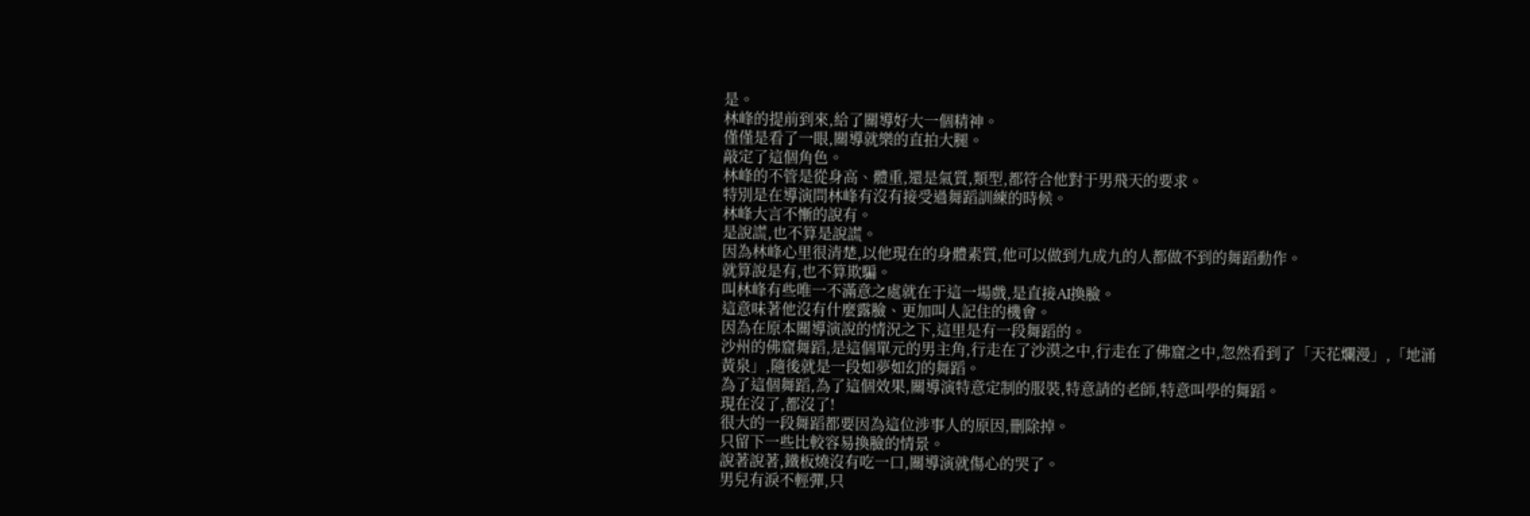是。
林峰的提前到來,給了關導好大一個精神。
僅僅是看了一眼,關導就樂的直拍大腿。
敲定了這個角色。
林峰的不管是從身高、體重,還是氣質,類型,都符合他對于男飛天的要求。
特別是在導演問林峰有沒有接受過舞蹈訓練的時候。
林峰大言不慚的說有。
是說謊,也不算是說謊。
因為林峰心里很清楚,以他現在的身體素質,他可以做到九成九的人都做不到的舞蹈動作。
就算說是有,也不算欺騙。
叫林峰有些唯一不滿意之處就在于這一場戲,是直接AI換臉。
這意味著他沒有什麼露臉、更加叫人記住的機會。
因為在原本關導演說的情況之下,這里是有一段舞蹈的。
沙州的佛窟舞蹈,是這個單元的男主角,行走在了沙漠之中,行走在了佛窟之中,忽然看到了「天花爛漫」,「地涌黃泉」,隨後就是一段如夢如幻的舞蹈。
為了這個舞蹈,為了這個效果,關導演特意定制的服裝,特意請的老師,特意叫學的舞蹈。
現在沒了,都沒了!
很大的一段舞蹈都要因為這位涉事人的原因,刪除掉。
只留下一些比較容易換臉的情景。
說著說著,鐵板燒沒有吃一口,關導演就傷心的哭了。
男兒有淚不輕彈,只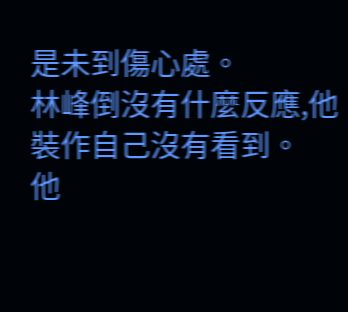是未到傷心處。
林峰倒沒有什麼反應,他裝作自己沒有看到。
他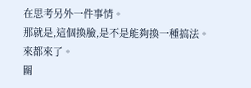在思考另外一件事情。
那就是,這個換臉,是不是能夠換一種搞法。
來都來了。
關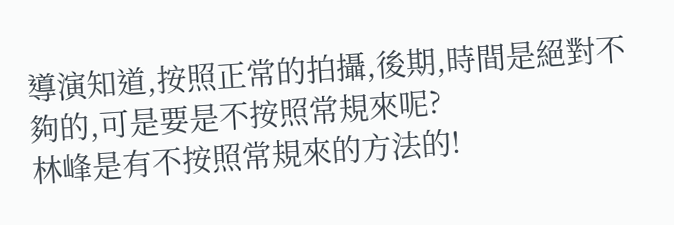導演知道,按照正常的拍攝,後期,時間是絕對不夠的,可是要是不按照常規來呢?
林峰是有不按照常規來的方法的!